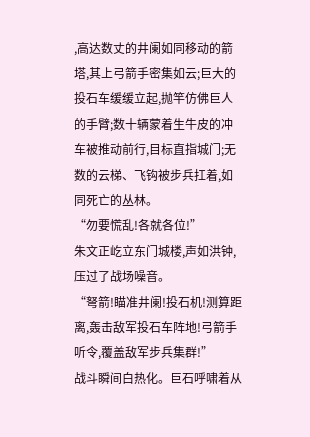,高达数丈的井阑如同移动的箭塔,其上弓箭手密集如云;巨大的投石车缓缓立起,抛竿仿佛巨人的手臂;数十辆蒙着生牛皮的冲车被推动前行,目标直指城门;无数的云梯、飞钩被步兵扛着,如同死亡的丛林。
“勿要慌乱!各就各位!”
朱文正屹立东门城楼,声如洪钟,压过了战场噪音。
“弩箭!瞄准井阑!投石机!测算距离,轰击敌军投石车阵地!弓箭手听令,覆盖敌军步兵集群!”
战斗瞬间白热化。巨石呼啸着从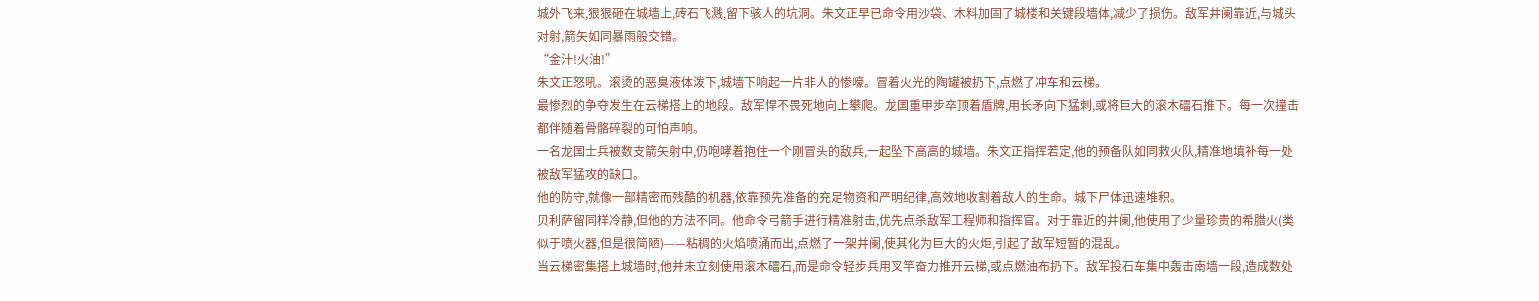城外飞来,狠狠砸在城墙上,砖石飞溅,留下骇人的坑洞。朱文正早已命令用沙袋、木料加固了城楼和关键段墙体,减少了损伤。敌军井阑靠近,与城头对射,箭矢如同暴雨般交错。
“金汁!火油!”
朱文正怒吼。滚烫的恶臭液体泼下,城墙下响起一片非人的惨嚎。冒着火光的陶罐被扔下,点燃了冲车和云梯。
最惨烈的争夺发生在云梯搭上的地段。敌军悍不畏死地向上攀爬。龙国重甲步卒顶着盾牌,用长矛向下猛刺,或将巨大的滚木礌石推下。每一次撞击都伴随着骨骼碎裂的可怕声响。
一名龙国士兵被数支箭矢射中,仍咆哮着抱住一个刚冒头的敌兵,一起坠下高高的城墙。朱文正指挥若定,他的预备队如同救火队,精准地填补每一处被敌军猛攻的缺口。
他的防守,就像一部精密而残酷的机器,依靠预先准备的充足物资和严明纪律,高效地收割着敌人的生命。城下尸体迅速堆积。
贝利萨留同样冷静,但他的方法不同。他命令弓箭手进行精准射击,优先点杀敌军工程师和指挥官。对于靠近的井阑,他使用了少量珍贵的希腊火(类似于喷火器,但是很简陋)——粘稠的火焰喷涌而出,点燃了一架井阑,使其化为巨大的火炬,引起了敌军短暂的混乱。
当云梯密集搭上城墙时,他并未立刻使用滚木礌石,而是命令轻步兵用叉竿奋力推开云梯,或点燃油布扔下。敌军投石车集中轰击南墙一段,造成数处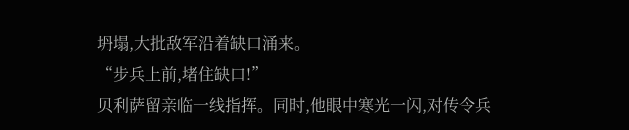坍塌,大批敌军沿着缺口涌来。
“步兵上前,堵住缺口!”
贝利萨留亲临一线指挥。同时,他眼中寒光一闪,对传令兵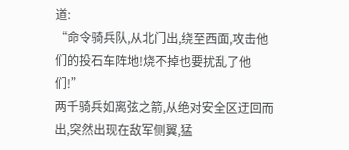道:
“命令骑兵队,从北门出,绕至西面,攻击他们的投石车阵地!烧不掉也要扰乱了他们!”
两千骑兵如离弦之箭,从绝对安全区迂回而出,突然出现在敌军侧翼,猛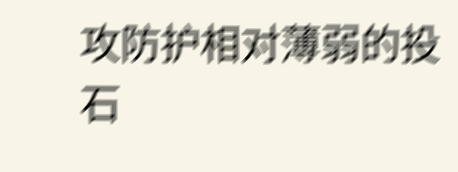攻防护相对薄弱的投石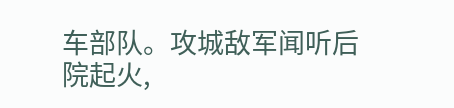车部队。攻城敌军闻听后院起火,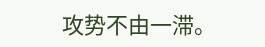攻势不由一滞。